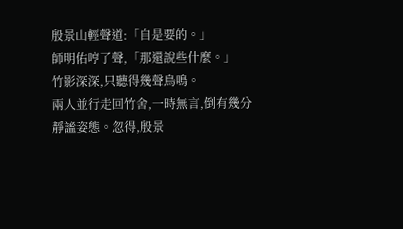殷景山輕聲道:「自是要的。」
師明佑哼了聲,「那還說些什麼。」
竹影深深,只聽得幾聲鳥鳴。
兩人並行走回竹舍,一時無言,倒有幾分靜謐姿態。忽得,殷景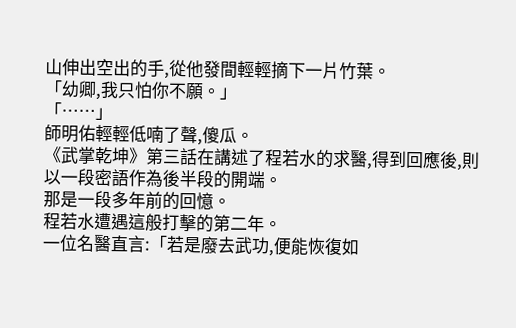山伸出空出的手,從他發間輕輕摘下一片竹葉。
「幼卿,我只怕你不願。」
「……」
師明佑輕輕低喃了聲,傻瓜。
《武掌乾坤》第三話在講述了程若水的求醫,得到回應後,則以一段密語作為後半段的開端。
那是一段多年前的回憶。
程若水遭遇這般打擊的第二年。
一位名醫直言:「若是廢去武功,便能恢復如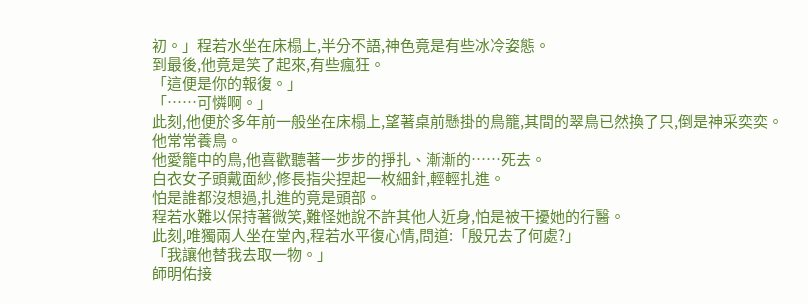初。」程若水坐在床榻上,半分不語,神色竟是有些冰冷姿態。
到最後,他竟是笑了起來,有些瘋狂。
「這便是你的報復。」
「……可憐啊。」
此刻,他便於多年前一般坐在床榻上,望著桌前懸掛的鳥籠,其間的翠鳥已然換了只,倒是神采奕奕。
他常常養鳥。
他愛籠中的鳥,他喜歡聽著一步步的掙扎、漸漸的……死去。
白衣女子頭戴面紗,修長指尖捏起一枚細針,輕輕扎進。
怕是誰都沒想過,扎進的竟是頭部。
程若水難以保持著微笑,難怪她說不許其他人近身,怕是被干擾她的行醫。
此刻,唯獨兩人坐在堂內,程若水平復心情,問道:「殷兄去了何處?」
「我讓他替我去取一物。」
師明佑接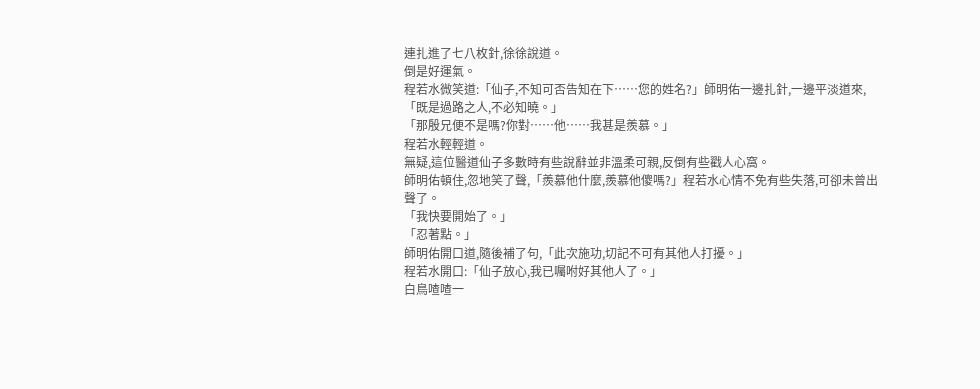連扎進了七八枚針,徐徐說道。
倒是好運氣。
程若水微笑道:「仙子,不知可否告知在下……您的姓名?」師明佑一邊扎針,一邊平淡道來,「既是過路之人,不必知曉。」
「那殷兄便不是嗎?你對……他……我甚是羨慕。」
程若水輕輕道。
無疑,這位醫道仙子多數時有些說辭並非溫柔可親,反倒有些戳人心窩。
師明佑頓住,忽地笑了聲,「羨慕他什麼,羨慕他傻嗎?」程若水心情不免有些失落,可卻未曾出聲了。
「我快要開始了。」
「忍著點。」
師明佑開口道,隨後補了句,「此次施功,切記不可有其他人打擾。」
程若水開口:「仙子放心,我已囑咐好其他人了。」
白鳥喳喳一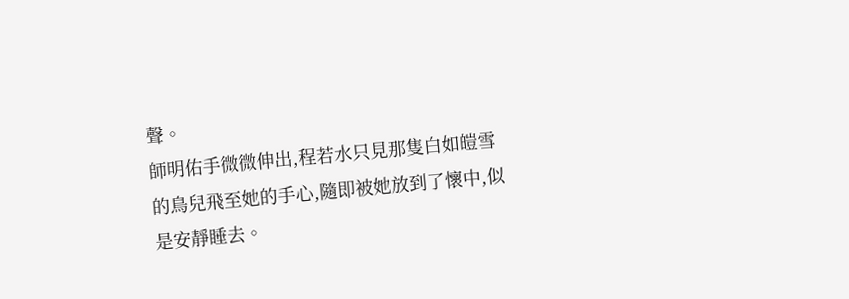聲。
師明佑手微微伸出,程若水只見那隻白如皚雪的鳥兒飛至她的手心,隨即被她放到了懷中,似是安靜睡去。